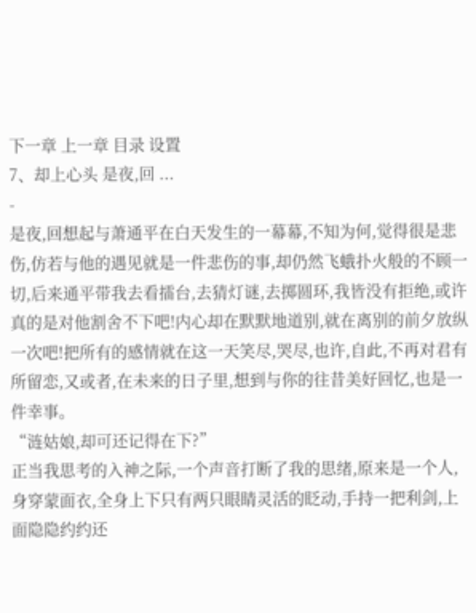下一章 上一章 目录 设置
7、却上心头 是夜,回 ...
-
是夜,回想起与萧通平在白天发生的一幕幕,不知为何,觉得很是悲伤,仿若与他的遇见就是一件悲伤的事,却仍然飞蛾扑火般的不顾一切,后来通平带我去看擂台,去猜灯谜,去掷圆环,我皆没有拒绝,或许真的是对他割舍不下吧!内心却在默默地道别,就在离别的前夕放纵一次吧!把所有的感情就在这一天笑尽,哭尽,也许,自此,不再对君有所留恋,又或者,在未来的日子里,想到与你的往昔美好回忆,也是一件幸事。
“涟姑娘,却可还记得在下?”
正当我思考的入神之际,一个声音打断了我的思绪,原来是一个人,身穿蒙面衣,全身上下只有两只眼睛灵活的眨动,手持一把利剑,上面隐隐约约还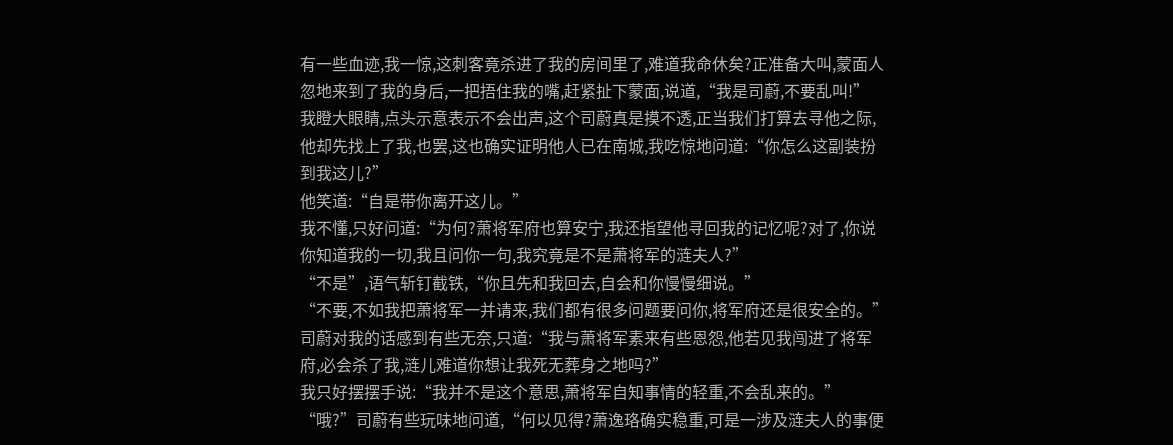有一些血迹,我一惊,这刺客竟杀进了我的房间里了,难道我命休矣?正准备大叫,蒙面人忽地来到了我的身后,一把捂住我的嘴,赶紧扯下蒙面,说道,“我是司蔚,不要乱叫!”
我瞪大眼睛,点头示意表示不会出声,这个司蔚真是摸不透,正当我们打算去寻他之际,他却先找上了我,也罢,这也确实证明他人已在南城,我吃惊地问道:“你怎么这副装扮到我这儿?”
他笑道:“自是带你离开这儿。”
我不懂,只好问道:“为何?萧将军府也算安宁,我还指望他寻回我的记忆呢?对了,你说你知道我的一切,我且问你一句,我究竟是不是萧将军的涟夫人?”
“不是”,语气斩钉截铁,“你且先和我回去,自会和你慢慢细说。”
“不要,不如我把萧将军一并请来,我们都有很多问题要问你,将军府还是很安全的。”
司蔚对我的话感到有些无奈,只道:“我与萧将军素来有些恩怨,他若见我闯进了将军府,必会杀了我,涟儿难道你想让我死无葬身之地吗?”
我只好摆摆手说:“我并不是这个意思,萧将军自知事情的轻重,不会乱来的。”
“哦?”司蔚有些玩味地问道,“何以见得?萧逸珞确实稳重,可是一涉及涟夫人的事便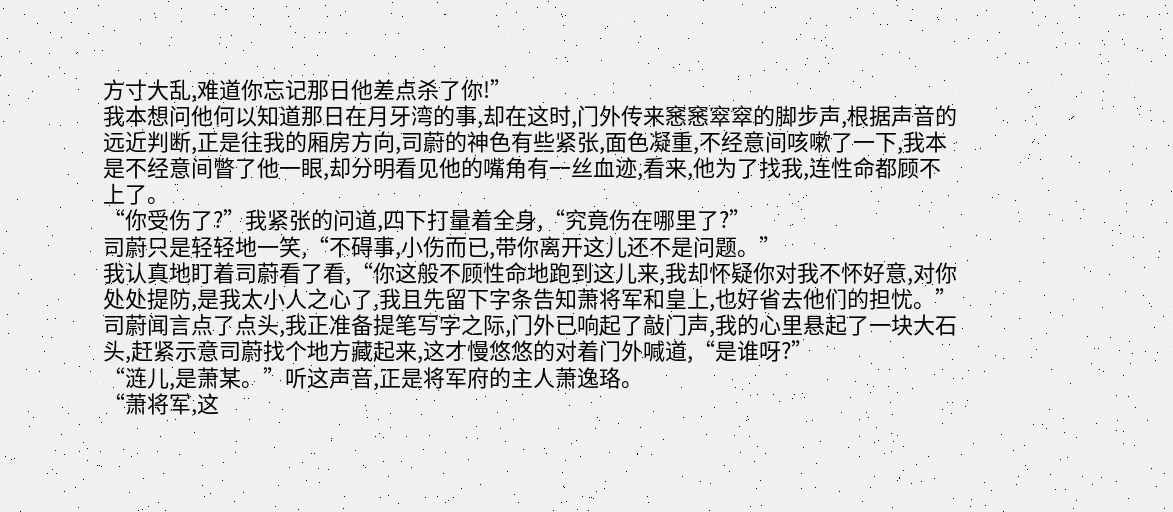方寸大乱,难道你忘记那日他差点杀了你!”
我本想问他何以知道那日在月牙湾的事,却在这时,门外传来窸窸窣窣的脚步声,根据声音的远近判断,正是往我的厢房方向,司蔚的神色有些紧张,面色凝重,不经意间咳嗽了一下,我本是不经意间瞥了他一眼,却分明看见他的嘴角有一丝血迹,看来,他为了找我,连性命都顾不上了。
“你受伤了?”我紧张的问道,四下打量着全身,“究竟伤在哪里了?”
司蔚只是轻轻地一笑,“不碍事,小伤而已,带你离开这儿还不是问题。”
我认真地盯着司蔚看了看,“你这般不顾性命地跑到这儿来,我却怀疑你对我不怀好意,对你处处提防,是我太小人之心了,我且先留下字条告知萧将军和皇上,也好省去他们的担忧。”
司蔚闻言点了点头,我正准备提笔写字之际,门外已响起了敲门声,我的心里悬起了一块大石头,赶紧示意司蔚找个地方藏起来,这才慢悠悠的对着门外喊道,“是谁呀?”
“涟儿,是萧某。”听这声音,正是将军府的主人萧逸珞。
“萧将军,这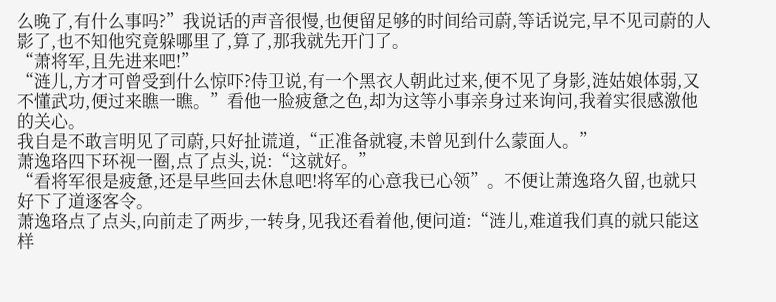么晚了,有什么事吗?”我说话的声音很慢,也便留足够的时间给司蔚,等话说完,早不见司蔚的人影了,也不知他究竟躲哪里了,算了,那我就先开门了。
“萧将军,且先进来吧!”
“涟儿,方才可曾受到什么惊吓?侍卫说,有一个黑衣人朝此过来,便不见了身影,涟姑娘体弱,又不懂武功,便过来瞧一瞧。”看他一脸疲惫之色,却为这等小事亲身过来询问,我着实很感激他的关心。
我自是不敢言明见了司蔚,只好扯谎道,“正准备就寝,未曾见到什么蒙面人。”
萧逸珞四下环视一圈,点了点头,说:“这就好。”
“看将军很是疲惫,还是早些回去休息吧!将军的心意我已心领”。不便让萧逸珞久留,也就只好下了道逐客令。
萧逸珞点了点头,向前走了两步,一转身,见我还看着他,便问道:“涟儿,难道我们真的就只能这样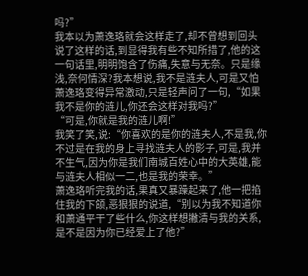吗?”
我本以为萧逸珞就会这样走了,却不曾想到回头说了这样的话,到显得我有些不知所措了,他的这一句话里,明明饱含了伤痛,失意与无奈。只是缘浅,奈何情深?我本想说,我不是涟夫人,可是又怕萧逸珞变得异常激动,只是轻声问了一句,“如果我不是你的涟儿,你还会这样对我吗?”
“可是,你就是我的涟儿啊!”
我笑了笑,说:“你喜欢的是你的涟夫人,不是我,你不过是在我的身上寻找涟夫人的影子,可是,我并不生气,因为你是我们南城百姓心中的大英雄,能与涟夫人相似一二,也是我的荣幸。”
萧逸珞听完我的话,果真又暴躁起来了,他一把掐住我的下颌,恶狠狠的说道,“别以为我不知道你和萧通平干了些什么,你这样想撇清与我的关系,是不是因为你已经爱上了他?”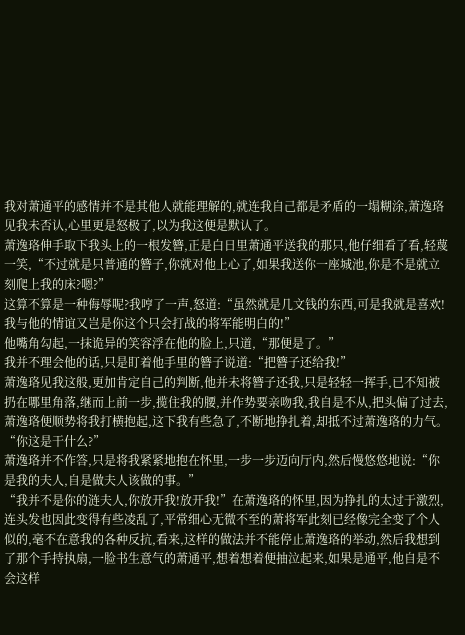我对萧通平的感情并不是其他人就能理解的,就连我自己都是矛盾的一塌糊涂,萧逸珞见我未否认,心里更是怒极了,以为我这便是默认了。
萧逸珞伸手取下我头上的一根发簪,正是白日里萧通平送我的那只,他仔细看了看,轻蔑一笑,“不过就是只普通的簪子,你就对他上心了,如果我送你一座城池,你是不是就立刻爬上我的床?嗯?”
这算不算是一种侮辱呢?我哼了一声,怒道:“虽然就是几文钱的东西,可是我就是喜欢!我与他的情谊又岂是你这个只会打战的将军能明白的!”
他嘴角勾起,一抹诡异的笑容浮在他的脸上,只道,“那便是了。”
我并不理会他的话,只是盯着他手里的簪子说道:“把簪子还给我!”
萧逸珞见我这般,更加肯定自己的判断,他并未将簪子还我,只是轻轻一挥手,已不知被扔在哪里角落,继而上前一步,揽住我的腰,并作势要亲吻我,我自是不从,把头偏了过去,萧逸珞便顺势将我打横抱起,这下我有些急了,不断地挣扎着,却抵不过萧逸珞的力气。
“你这是干什么?”
萧逸珞并不作答,只是将我紧紧地抱在怀里,一步一步迈向厅内,然后慢悠悠地说:“你是我的夫人,自是做夫人该做的事。”
“我并不是你的涟夫人,你放开我!放开我!”在萧逸珞的怀里,因为挣扎的太过于激烈,连头发也因此变得有些凌乱了,平常细心无微不至的萧将军此刻已经像完全变了个人似的,毫不在意我的各种反抗,看来,这样的做法并不能停止萧逸珞的举动,然后我想到了那个手持执扇,一脸书生意气的萧通平,想着想着便抽泣起来,如果是通平,他自是不会这样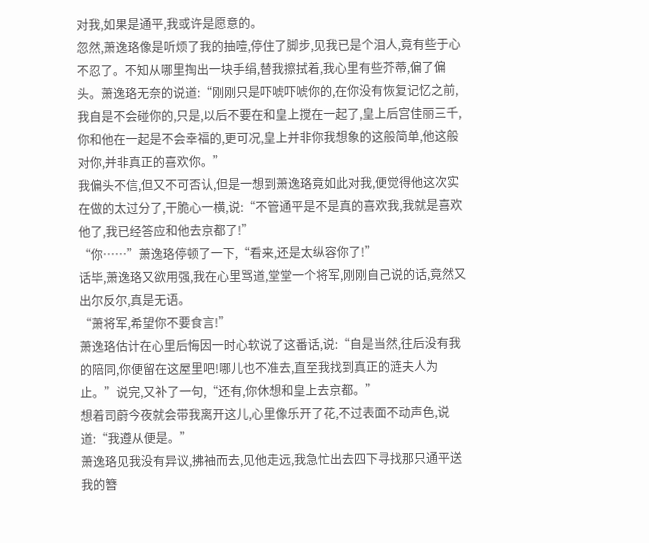对我,如果是通平,我或许是愿意的。
忽然,萧逸珞像是听烦了我的抽噎,停住了脚步,见我已是个泪人,竟有些于心不忍了。不知从哪里掏出一块手绢,替我擦拭着,我心里有些芥蒂,偏了偏头。萧逸珞无奈的说道:“刚刚只是吓唬吓唬你的,在你没有恢复记忆之前,我自是不会碰你的,只是,以后不要在和皇上搅在一起了,皇上后宫佳丽三千,你和他在一起是不会幸福的,更可况,皇上并非你我想象的这般简单,他这般对你,并非真正的喜欢你。”
我偏头不信,但又不可否认,但是一想到萧逸珞竟如此对我,便觉得他这次实在做的太过分了,干脆心一横,说:“不管通平是不是真的喜欢我,我就是喜欢他了,我已经答应和他去京都了!”
“你……”萧逸珞停顿了一下,“看来,还是太纵容你了!”
话毕,萧逸珞又欲用强,我在心里骂道,堂堂一个将军,刚刚自己说的话,竟然又出尔反尔,真是无语。
“萧将军,希望你不要食言!”
萧逸珞估计在心里后悔因一时心软说了这番话,说:“自是当然,往后没有我的陪同,你便留在这屋里吧!哪儿也不准去,直至我找到真正的涟夫人为止。”说完,又补了一句,“还有,你休想和皇上去京都。”
想着司蔚今夜就会带我离开这儿,心里像乐开了花,不过表面不动声色,说道:“我遵从便是。”
萧逸珞见我没有异议,拂袖而去,见他走远,我急忙出去四下寻找那只通平送我的簪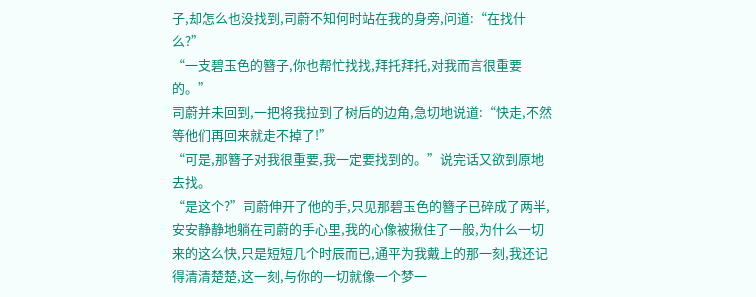子,却怎么也没找到,司蔚不知何时站在我的身旁,问道:“在找什么?”
“一支碧玉色的簪子,你也帮忙找找,拜托拜托,对我而言很重要的。”
司蔚并未回到,一把将我拉到了树后的边角,急切地说道:“快走,不然等他们再回来就走不掉了!”
“可是,那簪子对我很重要,我一定要找到的。”说完话又欲到原地去找。
“是这个?”司蔚伸开了他的手,只见那碧玉色的簪子已碎成了两半,安安静静地躺在司蔚的手心里,我的心像被揪住了一般,为什么一切来的这么快,只是短短几个时辰而已,通平为我戴上的那一刻,我还记得清清楚楚,这一刻,与你的一切就像一个梦一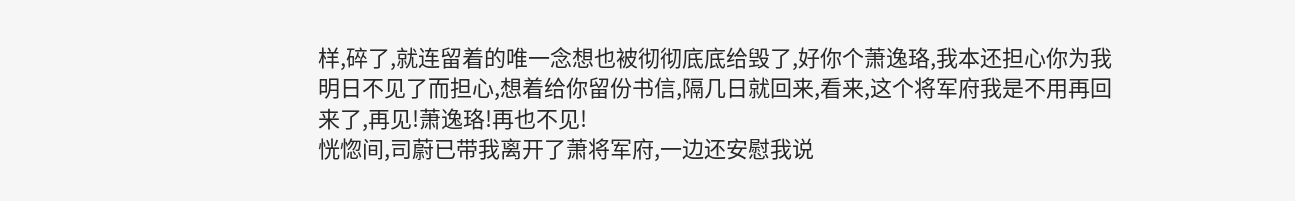样,碎了,就连留着的唯一念想也被彻彻底底给毁了,好你个萧逸珞,我本还担心你为我明日不见了而担心,想着给你留份书信,隔几日就回来,看来,这个将军府我是不用再回来了,再见!萧逸珞!再也不见!
恍惚间,司蔚已带我离开了萧将军府,一边还安慰我说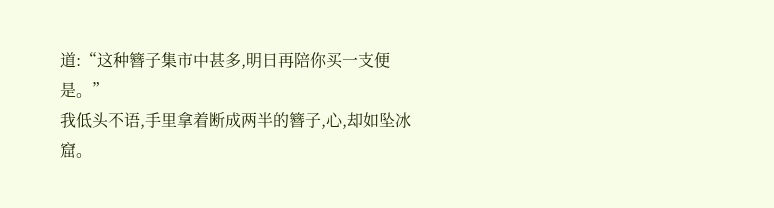道:“这种簪子集市中甚多,明日再陪你买一支便是。”
我低头不语,手里拿着断成两半的簪子,心,却如坠冰窟。